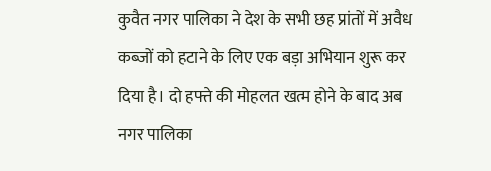कुवैत नगर पालिका ने देश के सभी छह प्रांतों में अवैध कब्जों को हटाने के लिए एक बड़ा अभियान शुरू कर दिया है। दो हफ्ते की मोहलत खत्म होने के बाद अब नगर पालिका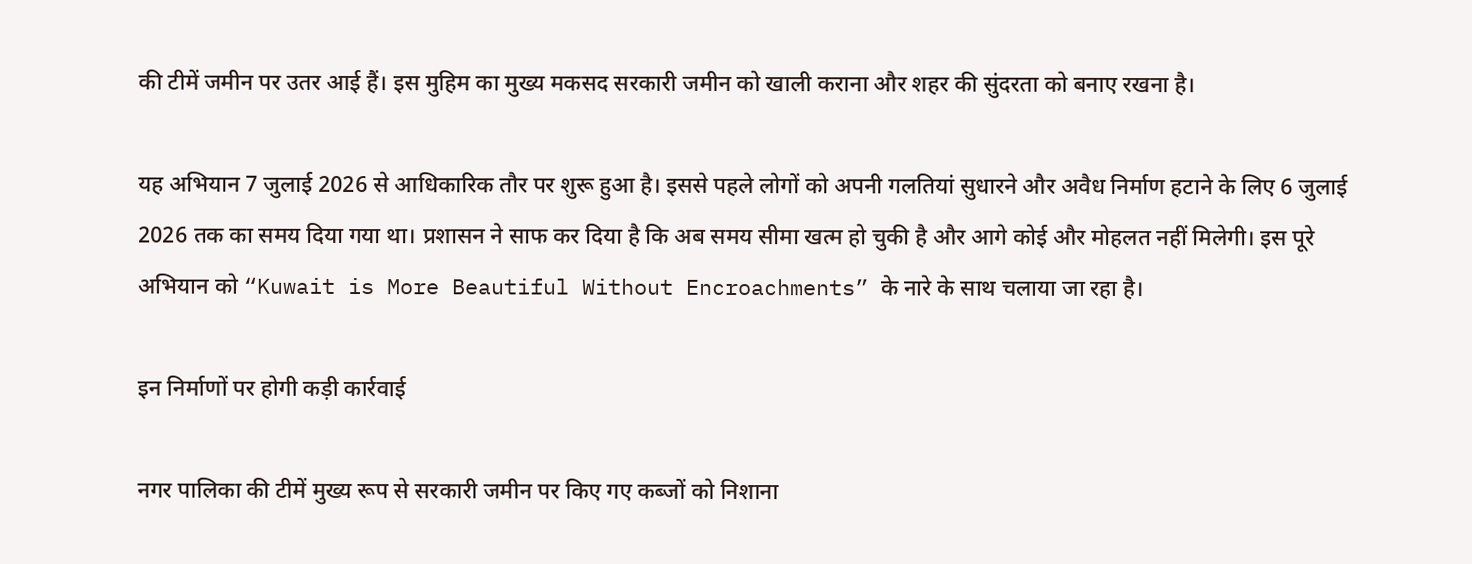की टीमें जमीन पर उतर आई हैं। इस मुहिम का मुख्य मकसद सरकारी जमीन को खाली कराना और शहर की सुंदरता को बनाए रखना है।

यह अभियान 7 जुलाई 2026 से आधिकारिक तौर पर शुरू हुआ है। इससे पहले लोगों को अपनी गलतियां सुधारने और अवैध निर्माण हटाने के लिए 6 जुलाई 2026 तक का समय दिया गया था। प्रशासन ने साफ कर दिया है कि अब समय सीमा खत्म हो चुकी है और आगे कोई और मोहलत नहीं मिलेगी। इस पूरे अभियान को “Kuwait is More Beautiful Without Encroachments” के नारे के साथ चलाया जा रहा है।

इन निर्माणों पर होगी कड़ी कार्रवाई

नगर पालिका की टीमें मुख्य रूप से सरकारी जमीन पर किए गए कब्जों को निशाना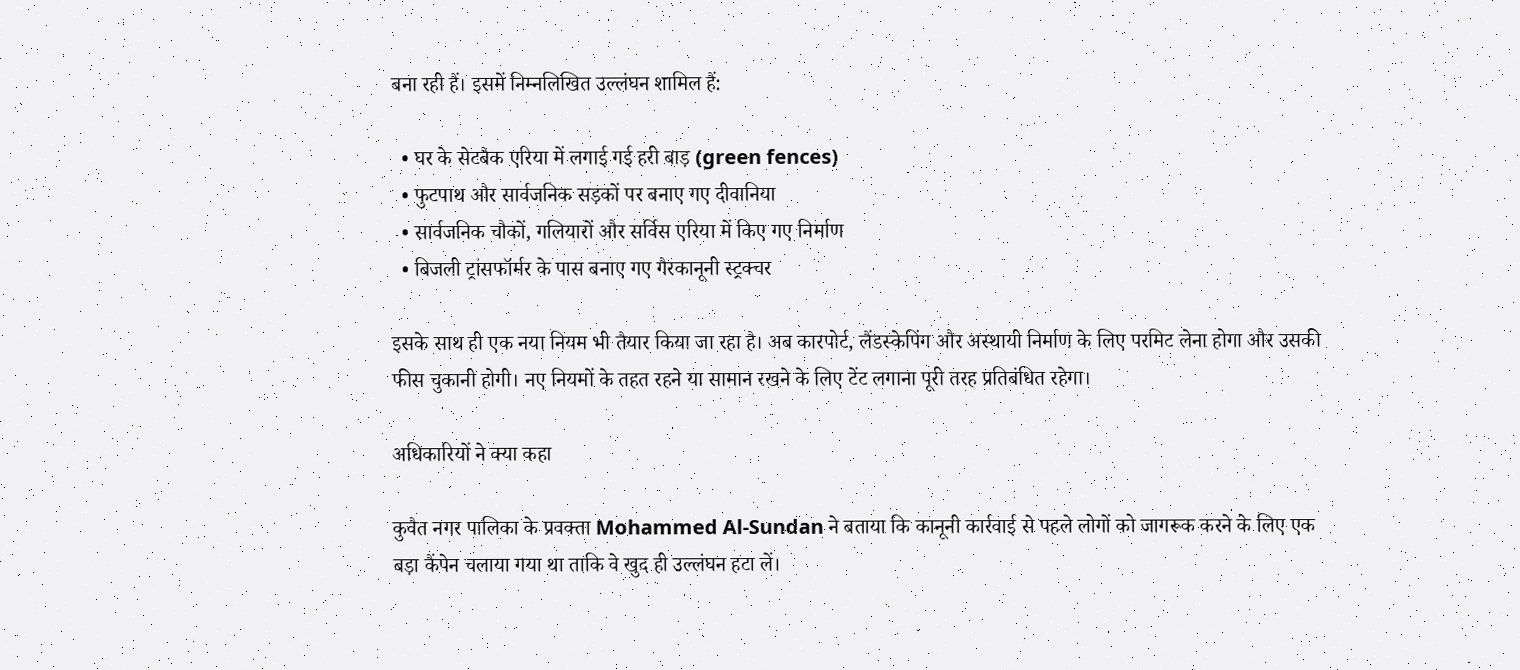बना रही हैं। इसमें निम्नलिखित उल्लंघन शामिल हैं:

  • घर के सेटबैक एरिया में लगाई गई हरी बाड़ (green fences)
  • फुटपाथ और सार्वजनिक सड़कों पर बनाए गए दीवानिया
  • सार्वजनिक चौकों, गलियारों और सर्विस एरिया में किए गए निर्माण
  • बिजली ट्रांसफॉर्मर के पास बनाए गए गैरकानूनी स्ट्रक्चर

इसके साथ ही एक नया नियम भी तैयार किया जा रहा है। अब कारपोर्ट, लैंडस्केपिंग और अस्थायी निर्माण के लिए परमिट लेना होगा और उसकी फीस चुकानी होगी। नए नियमों के तहत रहने या सामान रखने के लिए टेंट लगाना पूरी तरह प्रतिबंधित रहेगा।

अधिकारियों ने क्या कहा

कुवैत नगर पालिका के प्रवक्ता Mohammed Al-Sundan ने बताया कि कानूनी कार्रवाई से पहले लोगों को जागरूक करने के लिए एक बड़ा कैंपेन चलाया गया था ताकि वे खुद ही उल्लंघन हटा लें।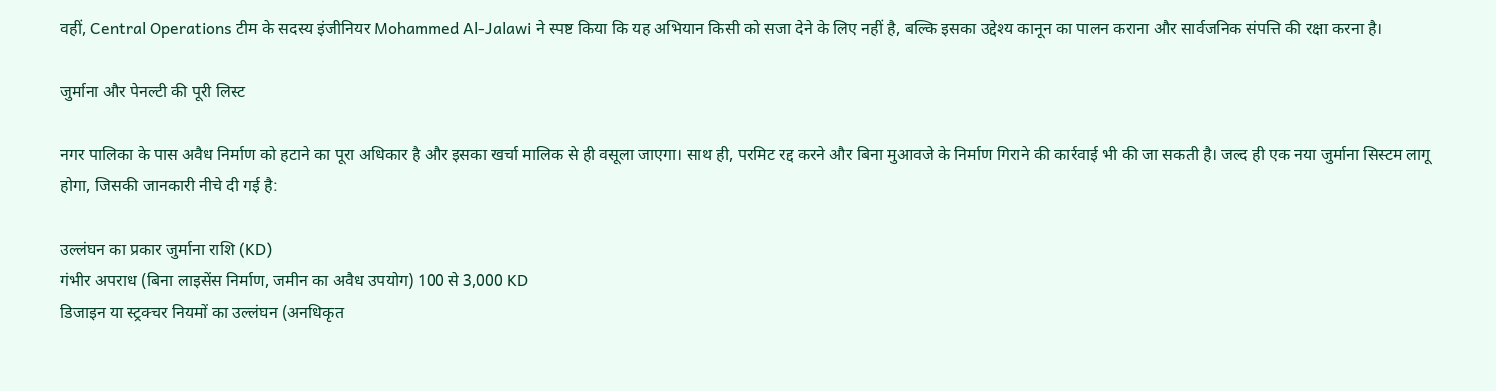वहीं, Central Operations टीम के सदस्य इंजीनियर Mohammed Al-Jalawi ने स्पष्ट किया कि यह अभियान किसी को सजा देने के लिए नहीं है, बल्कि इसका उद्देश्य कानून का पालन कराना और सार्वजनिक संपत्ति की रक्षा करना है।

जुर्माना और पेनल्टी की पूरी लिस्ट

नगर पालिका के पास अवैध निर्माण को हटाने का पूरा अधिकार है और इसका खर्चा मालिक से ही वसूला जाएगा। साथ ही, परमिट रद्द करने और बिना मुआवजे के निर्माण गिराने की कार्रवाई भी की जा सकती है। जल्द ही एक नया जुर्माना सिस्टम लागू होगा, जिसकी जानकारी नीचे दी गई है:

उल्लंघन का प्रकार जुर्माना राशि (KD)
गंभीर अपराध (बिना लाइसेंस निर्माण, जमीन का अवैध उपयोग) 100 से 3,000 KD
डिजाइन या स्ट्रक्चर नियमों का उल्लंघन (अनधिकृत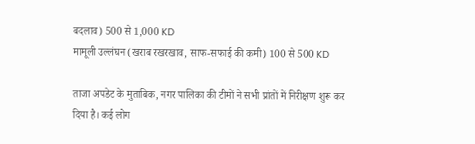बदलाव) 500 से 1,000 KD
मामूली उल्लंघन (खराब रखरखाव, साफ-सफाई की कमी) 100 से 500 KD

ताजा अपडेट के मुताबिक, नगर पालिका की टीमों ने सभी प्रांतों में निरीक्षण शुरू कर दिया है। कई लोग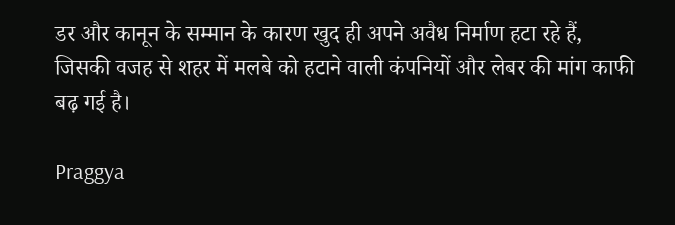डर और कानून के सम्मान के कारण खुद ही अपने अवैध निर्माण हटा रहे हैं, जिसकी वजह से शहर में मलबे को हटाने वाली कंपनियों और लेबर की मांग काफी बढ़ गई है।

Praggya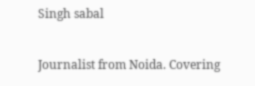Singh sabal

Journalist from Noida. Covering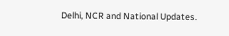Delhi, NCR and National Updates.